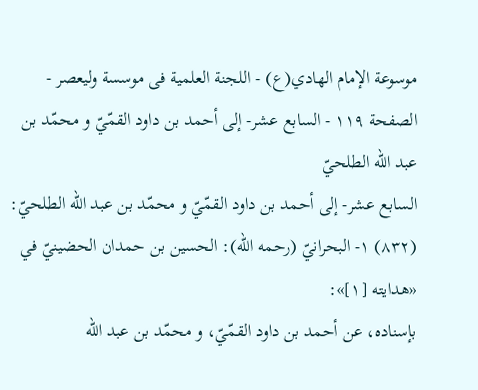موسوعة الإمام الهادي(ع) - اللجنة العلمیة فی موسسة ولیعصر - الصفحة ١١٩ - السابع عشر- إلى أحمد بن داود القمّيّ و محمّد بن عبد اللّه الطلحيّ
السابع عشر- إلى أحمد بن داود القمّيّ و محمّد بن عبد اللّه الطلحيّ:
(٨٣٢) ١- البحرانيّ (رحمه الله): الحسين بن حمدان الحضينيّ في «هدايته [١]»:
بإسناده، عن أحمد بن داود القمّيّ، و محمّد بن عبد اللّه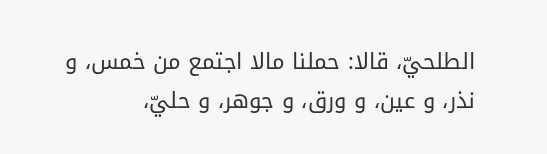الطلحيّ، قالا: حملنا مالا اجتمع من خمس، و نذر، و عين، و ورق، و جوهر، و حليّ،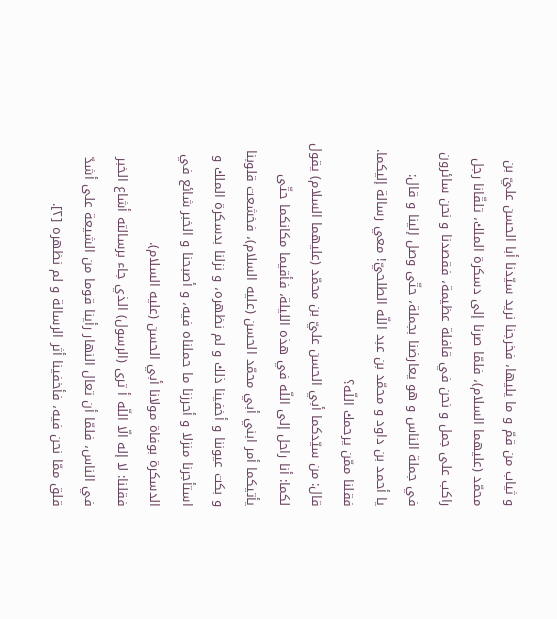و ثياب من قمّ و ما يليها، فخرجنا نريد سيّدنا أبا الحسن عليّ بن محمّد (عليهما السلام)، فلمّا صرنا إلى دسكرة الملك، تلقّانا رجل راكب على جمل و نحن في قافلة عظيمة، فقصدنا و نحن سائرون في جملة الناس و هو يعارضنا بجملة، حتّى وصل إلينا و قال:
يا أحمد بن داود و محمّد بن عبد اللّه الطلحيّ! معي رسالة إليكما.
فقلنا ممّن يرحمك اللّه؟
قال: من سيّدكما أبي الحسن عليّ بن محمّد (عليهما السلام) يقول لكما: أنا راحل إلى اللّه في هذه الليلة، فأقيما مكانكما حتّى يأتيكما أمر ابني أبي محمّد الحسن (عليه السلام)، فخشعت قلوبنا و بكت عيوننا و أخفينا ذلك و لم نظهره، و نزلنا بدسكرة الملك و استأجرنا منزلا و أحرزنا ما حملناه فيه، و أصبحنا و الخبر شائع في الدسكرة بوفاة مولانا أبي الحسن (عليه السلام).
فقلنا: لا إله الّا اللّه أ ترى (الرسول) الذي جاء برسالته أشاع الخبر في الناس، فلمّا أن تعال النهار رأينا قوما من الشيعة على أشدّ قلق ممّا نحن فيه، فأخفينا أثر الرسالة و لم نظهره [٢].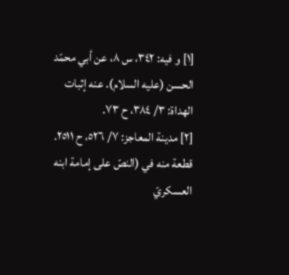[١] و فيه: ٣٤٢، س ٨، عن أبي محمّد الحسن (عليه السلام). عنه إثبات الهداة: ٣/ ٣٨٤، ح ٧٣.
[٢] مدينة المعاجز: ٧/ ٥٢٦، ح ٢٥١١.
قطعة منه في (النصّ على إمامة ابنه العسكريّ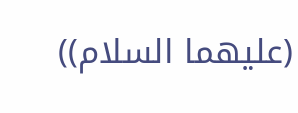(عليهما السلام))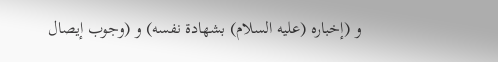و (إخباره (عليه السلام) بشهادة نفسه) و (وجوب إيصال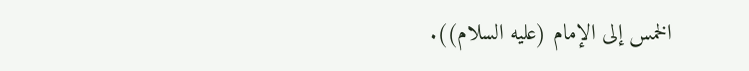الخمس إلى الإمام (عليه السلام)).